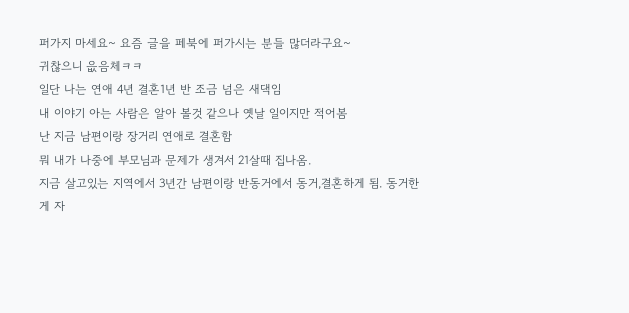퍼가지 마세요~ 요즘 글을 페북에 퍼가시는 분들 많더라구요~
귀찮으니 읎음체ㅋㅋ
일단 나는 연애 4년 결혼1년 반 조금 넘은 새댁임
내 이야기 아는 사람은 알아 볼것 같으나 옛날 일이지만 적어봄
난 지금 남편이랑 장거리 연애로 결혼함
뭐 내가 나중에 부모님과 문제가 생겨서 21살때 집나옴.
지금 살고있는 지역에서 3년간 남편이랑 반동거에서 동거,결혼하게 됨. 동거한게 자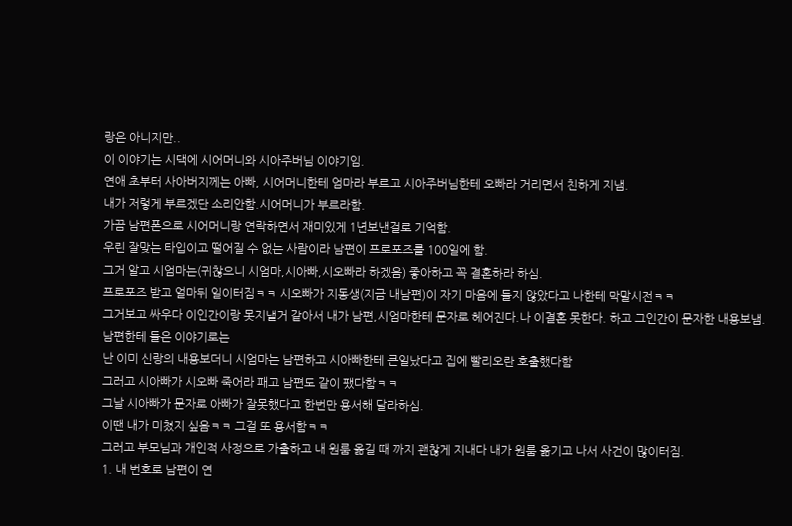랑은 아니지만..
이 이야기는 시댁에 시어머니와 시아주버님 이야기임.
연애 초부터 사아버지께는 아빠, 시어머니한테 엄마라 부르고 시아주버님한테 오빠라 거리면서 친하게 지냄.
내가 저렇게 부르겠단 소리안함.시어머니가 부르라함.
가끔 남편폰으로 시어머니랑 연락하면서 재미있게 1년보낸걸로 기억함.
우린 잘맞는 타입이고 떨어질 수 없는 사람이라 남편이 프로포즈를 100일에 함.
그거 알고 시엄마는(귀찮으니 시엄마,시아빠,시오빠라 하겠음) 좋아하고 꼭 결혼하라 하심.
프로포즈 받고 얼마뒤 일이터짐ㅋㅋ 시오빠가 지동생(지금 내남편)이 자기 마음에 들지 않았다고 나한테 막말시전ㅋㅋ
그거보고 싸우다 이인간이랑 못지낼거 같아서 내가 남편,시엄마한테 문자로 헤어진다.나 이결혼 못한다. 하고 그인간이 문자한 내용보냄.
남편한테 들은 이야기로는
난 이미 신랑의 내용보더니 시엄마는 남편하고 시아빠한테 큰일났다고 집에 빨리오란 호출했다함
그러고 시아빠가 시오빠 죽어라 패고 남편도 같이 팼다함ㅋㅋ
그날 시아빠가 문자로 아빠가 잘못했다고 한번만 용서해 달라하심.
이땐 내가 미쳤지 싶음ㅋㅋ 그걸 또 용서함ㅋㅋ
그러고 부모님과 개인적 사정으로 가출하고 내 원룸 옮길 때 까지 괜찮게 지내다 내가 원룸 옮기고 나서 사건이 많이터짐.
1. 내 번호로 남편이 연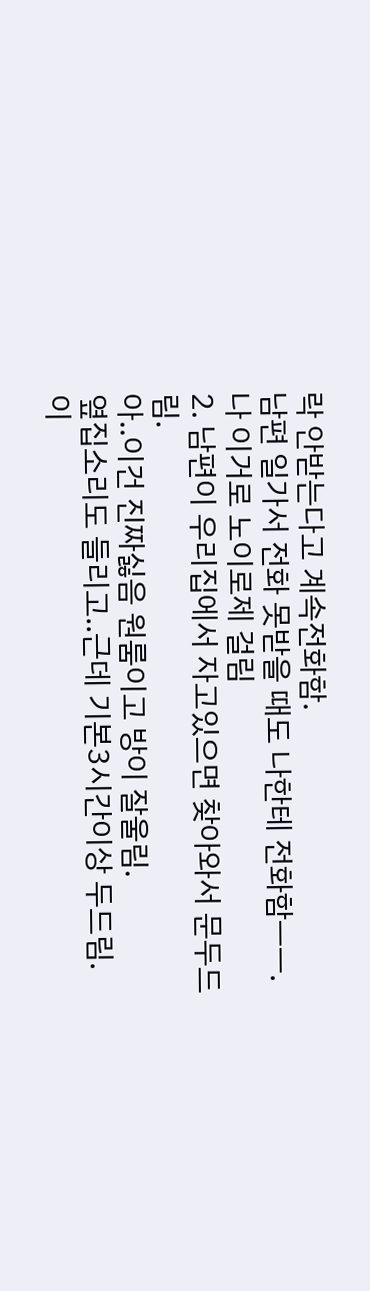락 안받는다고 계속전화함.
남편 일가서 전화 못받을 때도 나한테 전화함ㅡㅡ.
나 이거로 노이로제 걸림
2. 남편이 우리집에서 자고있으면 찾아와서 문두드림.
아..이건 진짜싫음 원룸이고 방이 잘울림.
옆집소리도 들리고..근데 기본3시간이상 두드림.
이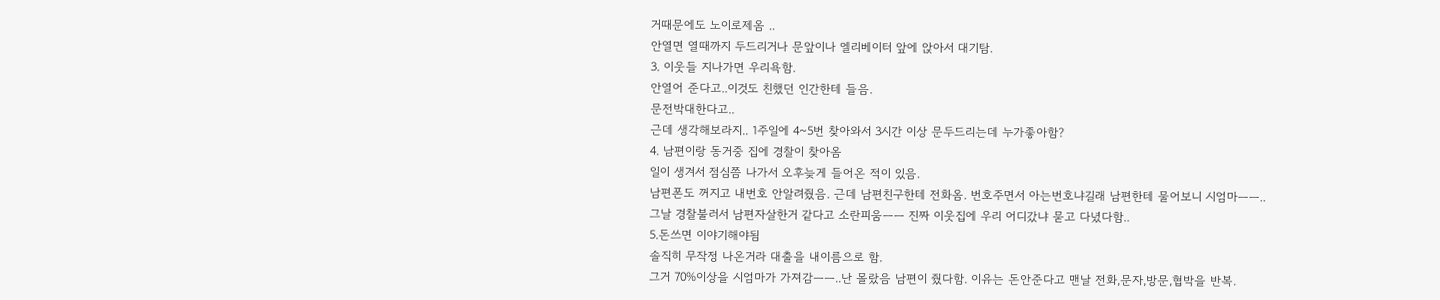거때문에도 노이로제옴 ..
안열면 열때까지 두드리거나 문앞이나 엘리베이터 앞에 앉아서 대기탐.
3. 이웃들 지나가면 우리욕함.
안열어 준다고..이것도 친했던 인간한테 들음.
문전박대한다고..
근데 생각해보라지.. 1주일에 4~5번 찾아와서 3시간 이상 문두드리는데 누가좋아함?
4. 남편이랑 동거중 집에 경찰이 찾아옴
일이 생겨서 점심쯤 나가서 오후늦게 들어온 적이 있음.
남편폰도 꺼지고 내번호 안알려줬음. 근데 남편친구한테 전화옴. 번호주면서 아는번호냐길래 남편한테 물어보니 시엄마ㅡㅡ..
그날 경찰불러서 남편자살한거 같다고 소란피움ㅡㅡ 진짜 이웃집에 우리 어디갔냐 묻고 다녔다함..
5.돈쓰면 이야기해야됨
솔직히 무작정 나온거라 대출을 내이름으로 함.
그거 70%이상을 시엄마가 가져감ㅡㅡ..난 몰랐음 남편이 줬다함. 이유는 돈안준다고 맨날 전화,문자,방문,협박을 반복.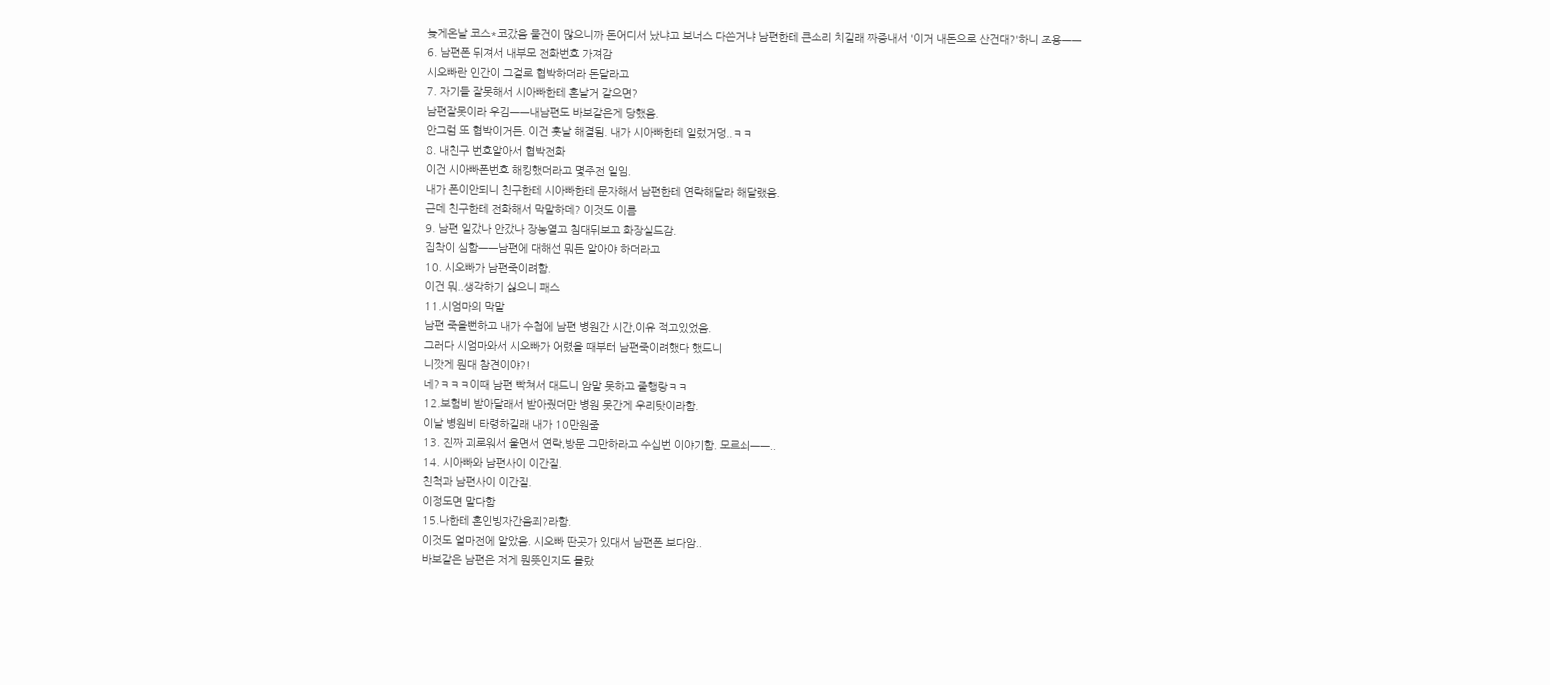늦게온날 코스*코갔음 물건이 많으니까 돈어디서 났냐고 보너스 다쓴거냐 남편한테 큰소리 치길래 짜증내서 '이거 내돈으로 산건대?'하니 조용ㅡㅡ
6. 남편폰 뒤져서 내부모 전화번호 가져감
시오빠란 인간이 그걸로 협박하더라 돈달라고
7. 자기들 잘못해서 시아빠한테 혼날거 같으면?
남편잘못이라 우김ㅡㅡ내남편도 바보같은게 당했음.
안그럼 또 협박이거든. 이건 훗날 해결됨. 내가 시아빠한테 일렀거덩..ㅋㅋ
8. 내친구 번호알아서 협박전화
이건 시아빠폰번호 해킹했더라고 몇주전 일임.
내가 폰이안되니 친구한테 시아빠한테 문자해서 남편한테 연락해달라 해달랬음.
근데 친구한테 전화해서 막말하데? 이것도 이름
9. 남편 일갔나 안갔나 장농열고 침대뒤보고 화장실드감.
집착이 심함ㅡㅡ남편에 대해선 뭐든 알아야 하더라고
10. 시오빠가 남편죽이려함.
이건 뭐..생각하기 싫으니 패스
11.시엄마의 막말
남편 죽을뻔하고 내가 수첩에 남편 병원간 시간,이유 적고있었음.
그러다 시엄마와서 시오빠가 어렸을 때부터 남편죽이려했다 했드니
니깟게 뭔대 참견이야?!
네?ㅋㅋㅋ이때 남편 빡쳐서 대드니 암말 못하고 줄행랑ㅋㅋ
12.보험비 받아달래서 받아줬더만 병원 못간게 우리탓이라함.
이날 병원비 타령하길래 내가 10만원줌
13. 진짜 괴로워서 울면서 연락,방문 그만하라고 수십번 이야기함. 모르쇠ㅡㅡ..
14. 시아빠와 남편사이 이간질.
친척과 남편사이 이간질.
이정도면 말다함
15.나한테 혼인빙자간음죄?라함.
이것도 얼마전에 알았음. 시오빠 딴곳가 있대서 남편폰 보다암..
바보같은 남편은 저게 뭔뜻인지도 몰랐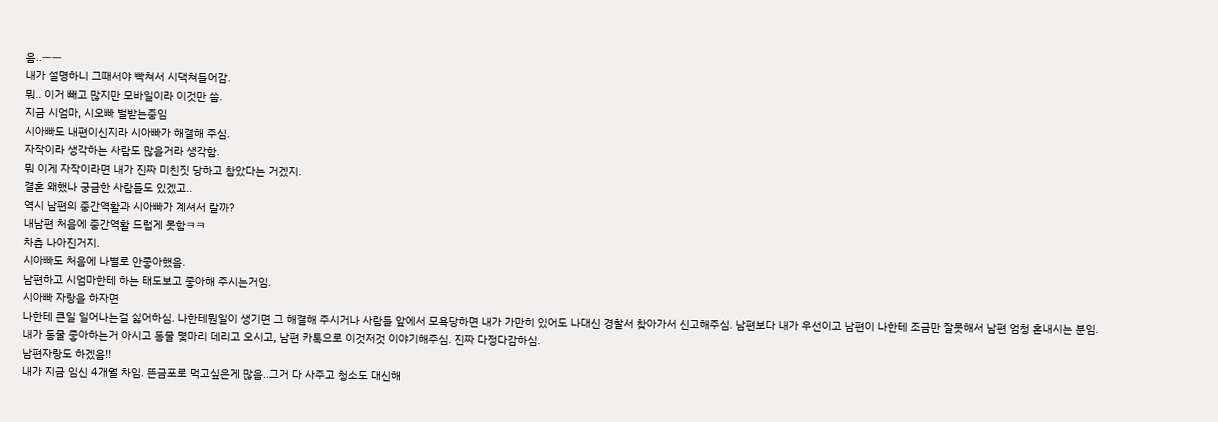음..ㅡㅡ
내가 설명하니 그때서야 빡쳐서 시댁쳐들어감.
뭐.. 이거 빼고 많지만 모바일이라 이것만 씀.
지금 시엄마, 시오빠 벌받는중임
시아빠도 내편이신지라 시아빠가 해결해 주심.
자작이라 생각하는 사람도 많을거라 생각함.
뭐 이게 자작이라면 내가 진짜 미친짓 당하고 참았다는 거겠지.
결혼 왜했나 궁금한 사람들도 있겠고..
역시 남편의 중간역활과 시아빠가 계셔서 랄까?
내남편 처음에 중간역활 드럽게 못함ㅋㅋ
차츰 나아진거지.
시아빠도 처음에 나별로 안좋아했음.
남편하고 시엄마한테 하는 태도보고 좋아해 주시는거임.
시아빠 자랑을 하자면
나한테 큰일 일어나는걸 싫어하심. 나한테뭔일이 생기면 그 해결해 주시거나 사람들 앞에서 모욕당하면 내가 가만히 있어도 나대신 경찰서 찾아가서 신고해주심. 남편보다 내가 우선이고 남편이 나한테 조금만 잘못해서 남편 엄청 혼내시는 분임.
내가 동물 좋아하는거 아시고 동물 몇마리 데리고 오시고, 남편 카톡으로 이것저것 이야기해주심. 진짜 다정다감하심.
남편자랑도 하겠음!!
내가 지금 임신 4개월 차임. 뜬금포로 먹고싶은게 많음..그거 다 사주고 청소도 대신해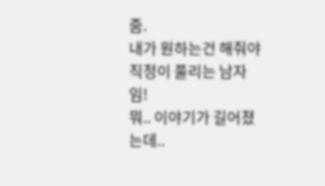줌.
내가 원하는건 해줘야 직정이 풀리는 남자임!
뭐.. 이야기가 길어졌는데..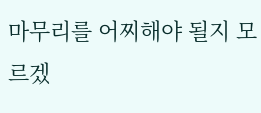마무리를 어찌해야 될지 모르겠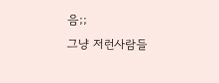음;;
그냥 저런사람들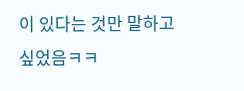이 있다는 것만 말하고 싶었음ㅋㅋ